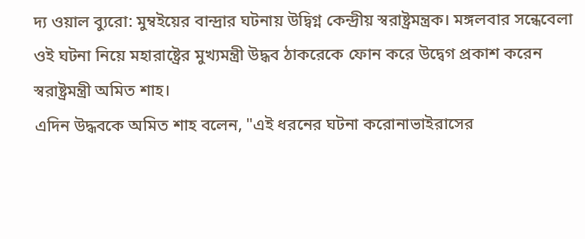দ্য ওয়াল ব্যুরো: মুম্বইয়ের বান্দ্রার ঘটনায় উদ্বিগ্ন কেন্দ্রীয় স্বরাষ্ট্রমন্ত্রক। মঙ্গলবার সন্ধেবেলা ওই ঘটনা নিয়ে মহারাষ্ট্রের মুখ্যমন্ত্রী উদ্ধব ঠাকরেকে ফোন করে উদ্বেগ প্রকাশ করেন স্বরাষ্ট্রমন্ত্রী অমিত শাহ।
এদিন উদ্ধবকে অমিত শাহ বলেন, "এই ধরনের ঘটনা করোনাভাইরাসের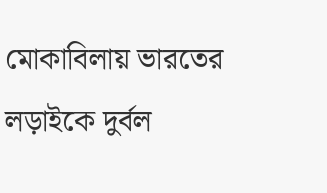মোকাবিলায় ভারতের লড়াইকে দুর্বল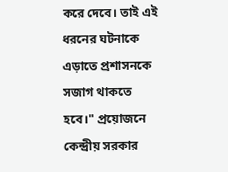করে দেবে। তাই এই ধরনের ঘটনাকে এড়াতে প্রশাসনকে সজাগ থাকতে হবে।" প্রয়োজনে কেন্দ্রীয় সরকার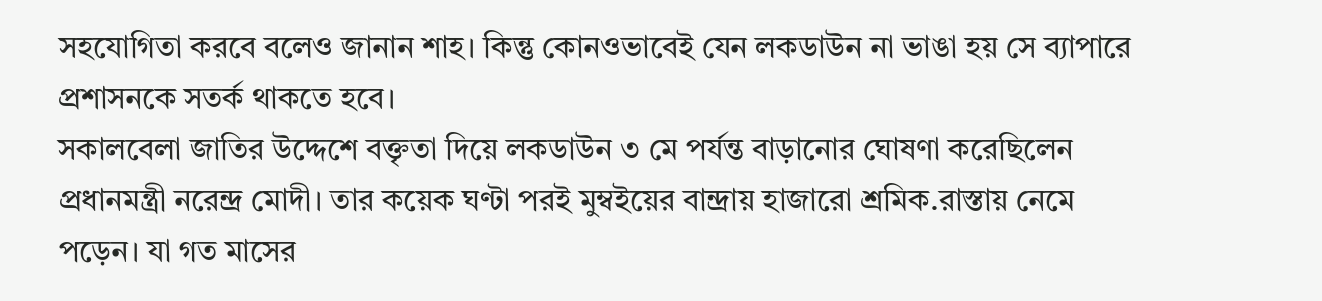সহযোগিতা করবে বলেও জানান শাহ। কিন্তু কোনওভাবেই যেন লকডাউন না ভাঙা হয় সে ব্যাপারে প্রশাসনকে সতর্ক থাকতে হবে।
সকালবেলা জাতির উদ্দেশে বক্তৃতা দিয়ে লকডাউন ৩ মে পর্যন্ত বাড়ানোর ঘোষণা করেছিলেন প্রধানমন্ত্রী নরেন্দ্র মোদী। তার কয়েক ঘণ্টা পরই মুম্বইয়ের বান্দ্রায় হাজারো শ্রমিক.রাস্তায় নেমে পড়েন। যা গত মাসের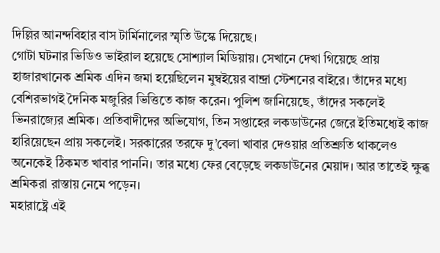দিল্লির আনন্দবিহার বাস টার্মিনালের স্মৃতি উস্কে দিয়েছে।
গোটা ঘটনার ভিডিও ভাইরাল হয়েছে সোশ্যাল মিডিয়ায়। সেখানে দেখা গিয়েছে প্রায় হাজারখানেক শ্রমিক এদিন জমা হয়েছিলেন মুম্বইয়ের বান্দ্রা স্টেশনের বাইরে। তাঁদের মধ্যে বেশিরভাগই দৈনিক মজুরির ভিত্তিতে কাজ করেন। পুলিশ জানিয়েছে, তাঁদের সকলেই ভিনরাজ্যের শ্রমিক। প্রতিবাদীদের অভিযোগ, তিন সপ্তাহের লকডাউনের জেরে ইতিমধ্যেই কাজ হারিয়েছেন প্রায় সকলেই। সরকারের তরফে দু’বেলা খাবার দেওয়ার প্রতিশ্রুতি থাকলেও অনেকেই ঠিকমত খাবার পাননি। তার মধ্যে ফের বেড়েছে লকডাউনের মেয়াদ। আর তাতেই ক্ষুব্ধ শ্রমিকরা রাস্তায় নেমে পড়েন।
মহারাষ্ট্রে এই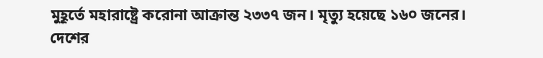মুহূর্তে মহারাষ্ট্রে করোনা আক্রান্ত ২৩৩৭ জন। মৃত্যু হয়েছে ১৬০ জনের। দেশের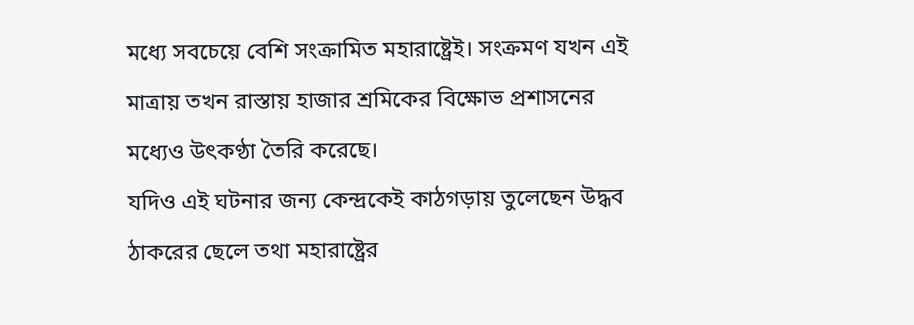মধ্যে সবচেয়ে বেশি সংক্রামিত মহারাষ্ট্রেই। সংক্রমণ যখন এই মাত্রায় তখন রাস্তায় হাজার শ্রমিকের বিক্ষোভ প্রশাসনের মধ্যেও উৎকণ্ঠা তৈরি করেছে।
যদিও এই ঘটনার জন্য কেন্দ্রকেই কাঠগড়ায় তুলেছেন উদ্ধব ঠাকরের ছেলে তথা মহারাষ্ট্রের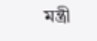মন্ত্রী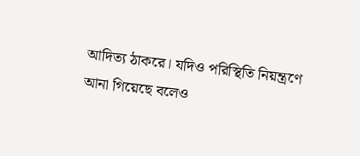আদিত্য ঠাকরে। যদিও পরিস্থিতি নিয়ন্ত্রণে আনা গিয়েছে বলেও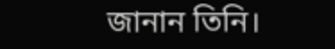জানান তিনি।